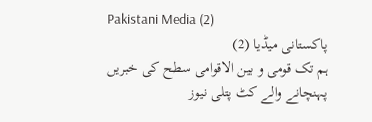Pakistani Media (2)
پاکستانی میڈیا (2)
ہم تک قومی و بین الاقوامی سطح کی خبریں پہنچانے والے کٹ پتلی نیوز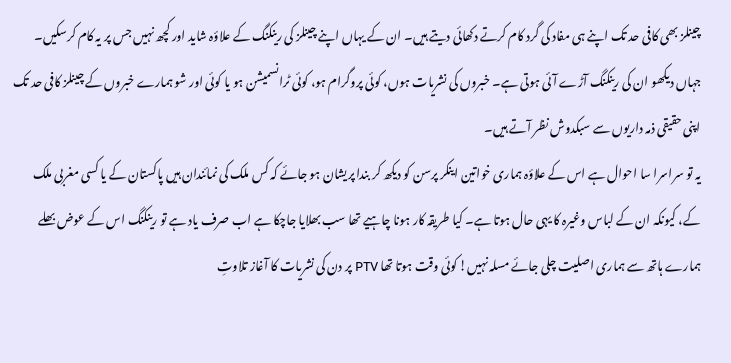چینلز بھی کافی حد تک اپنے ہی مفاد کی گرد کام کرتے دکھائی دیتے ہیں۔ ان کے یہاں اپنے چینلز کی رینکنگ کے علاؤہ شاید اور کچھ نہیں جس پر یہ کام کرسکیں۔ جہاں دیکھو ان کی رینکنگ آڑے آئی ہوتی ہے۔ خبروں کی نشریات ہوں، کوئی پروگرام ہو، کوئی ٹرانسمیشن ہو یا کوئی اور شو ہمارے خبروں کے چینلز کافی حد تک اپنی حقیقی ذمہ داریوں سے سبکدوش نظر آتے ہیں۔
یہ تو سراسرا سا احوال ہے اس کے علاؤہ ہماری خواتین اینکر پرسن کو دیکھ کر بندا پریشان ہو جائے کہ کس ملک کی نمائندان ہیں پاکستان کے یا کسی مغربی ملک کے، کیونکہ ان کے لباس وغیرہ کا یہی حال ہوتا ہے۔ کیا طریقہ کار ہونا چاہیے تھا سب بھلایا جاچکا ہے اب صرف یاد ہے تو رینکنگ اس کے عوض بھلے ہمارے ہاتھ سے ہماری اصلیت چلی جائے مسلہ نہیں! کوئی وقت ہوتا تھا PTV پر دن کی نشریات کا آغاز تلاوتِ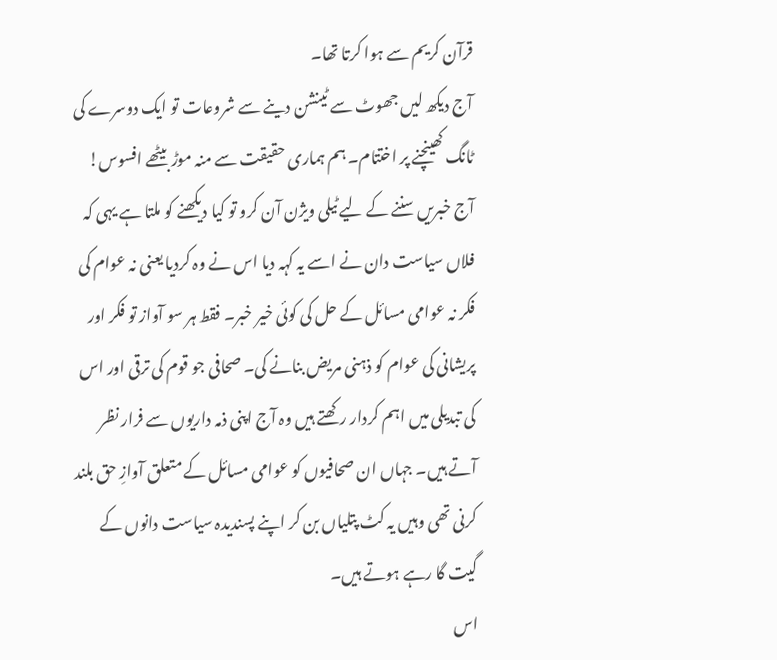قرآن کریم سے ہوا کرتا تھا۔
آج دیکھ لیں جھوٹ سے ٹینشن دینے سے شروعات تو ایک دوسرے کی ٹانگ کھینچنے پر اختتام۔ ہم ہماری حقیقت سے منہ موڑ بیٹھے افسوس! آج خبریں سننے کے لیے ٹیلی ویژن آن کرو تو کیا دیکھنے کو ملتا ہے یہی کہ فلاں سیاست دان نے اسے یہ کہہ دیا اس نے وہ کردیا یعنی نہ عوام کی فکر نہ عوامی مسائل کے حل کی کوئی خیر خبر۔ فقط ہر سو آواز تو فکر اور پریشانی کی عوام کو ذہنی مریض بنانے کی۔ صحافی جو قوم کی ترقی اور اس کی تبدیلی میں اہم کردار رکھتے ہیں وہ آج اپنی ذمہ داریوں سے فرار نظر آتے ہیں۔ جہاں ان صحافیوں کو عوامی مسائل کے متعلق آوازِ حق بلند کرنی تھی وہیں یہ کٹ پتلیاں بن کر اپنے پسندیدہ سیاست دانوں کے گیت گا رہے ہوتے ہیں۔
اس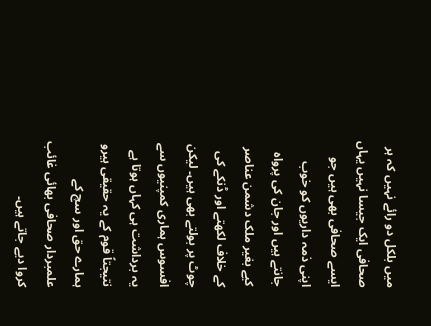میں بلکل دو رائے نہیں کہ ہر صحافی ایک جیسا نہیں یہاں ایسے صحافی بھی ہیں جو اپنی ذمہ داریوں کو خوب جانتے ہیں اور جان کی پرواہ کیے بغیر ملک دشمن عناصر کے خلاف لکھتے اور ڈنکے کی چوٹ پر بولتے بھی ہیں۔ لیکن افسوس ہماری کمپنیوں سے یہ برداشت ہی کہاں ہوتا ہے نتیجتاً قوم کے یہ حقیقی ہیرو ہمارے حق اور سچ کے علمبردار صحافی بھائی غائب کروا دیے جاتے ہیں۔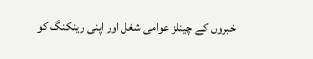خبروں کے چینلز عوامی شغل اور اپنی رینکنگ کو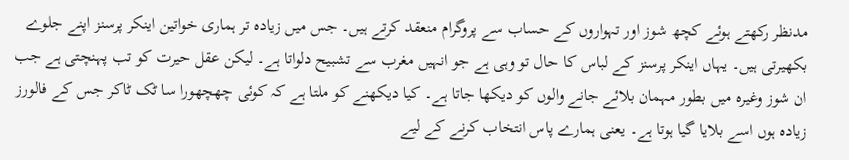مدنظر رکھتے ہوئے کچھ شوز اور تہواروں کے حساب سے پروگرام منعقد کرتے ہیں۔ جس میں زیادہ تر ہماری خواتین اینکر پرسنز اپنے جلوے بکھیرتی ہیں۔ یہاں اینکر پرسنز کے لباس کا حال تو وہی ہے جو انہیں مغرب سے تشبیح دلواتا ہے۔ لیکن عقل حیرت کو تب پہنچتی ہے جب ان شوز وغیرہ میں بطور مہمان بلائے جانے والوں کو دیکھا جاتا ہے۔ کیا دیکھنے کو ملتا ہے کہ کوئی چھچھورا سا ٹک ٹاکر جس کے فالورز زیادہ ہوں اسے بلایا گیا ہوتا ہے۔ یعنی ہمارے پاس انتخاب کرنے کے لیے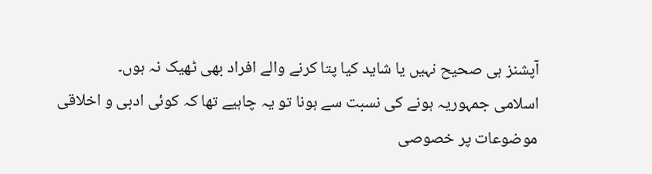آپشنز ہی صحیح نہیں یا شاید کیا پتا کرنے والے افراد بھی ٹھیک نہ ہوں۔
اسلامی جمہوریہ ہونے کی نسبت سے ہونا تو یہ چاہیے تھا کہ کوئی ادبی و اخلاقی موضوعات پر خصوصی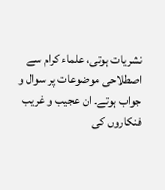نشریات ہوتی، علماء کرام سے اصطلاحی موضوعات پر سوال و جواب ہوتے۔ ان عجیب و غریب فنکاروں کی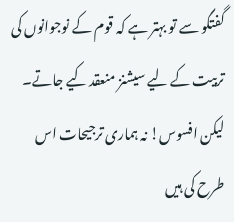گفتگو سے تو بہتر ہے کہ قوم کے نوجوانوں کی تربیت کے لیے سیشنز منعقد کیے جاتے۔ لیکن افسوس! نہ ہماری ترجیحات اس طرح کی ہیں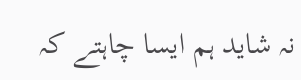نہ شاید ہم ایسا چاہتے کہ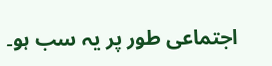اجتماعی طور پر یہ سب ہو۔